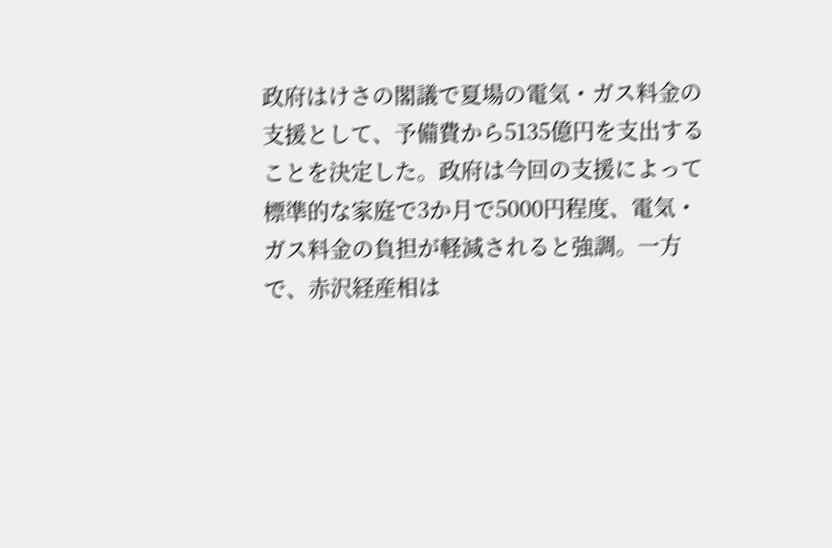政府はけさの閣議で夏場の電気・ガス料金の支援として、予備費から5135億円を支出することを決定した。政府は今回の支援によって標準的な家庭で3か月で5000円程度、電気・ガス料金の負担が軽減されると強調。一方で、赤沢経産相は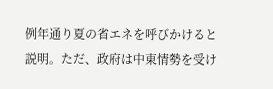例年通り夏の省エネを呼びかけると説明。ただ、政府は中東情勢を受け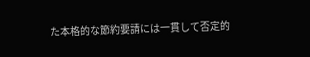た本格的な節約要請には一貫して否定的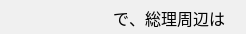で、総理周辺は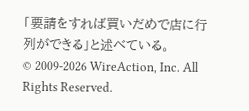「要請をすれば買いだめで店に行列ができる」と述べている。
© 2009-2026 WireAction, Inc. All Rights Reserved.